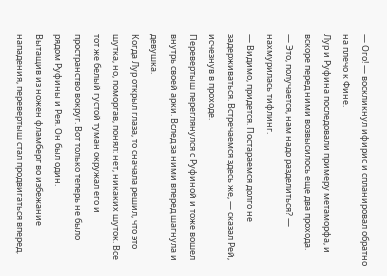— Ого! — воскликнул ифирис и спланировал обратно на плечо к Фине.
Лур и Руфина последовали примеру метаморфа, и вскоре перед ними возвысилось еще два прохода.
— Это, получается, нам надо разделиться? — нахмурилась тифлинг.
— Видимо, придется. Постараемся долго не задерживаться. Встречаемся здесь же, — сказал Рей, исчезнув в проходе.
Перевертыш переглянулся с Руфиной и тоже вошел внутрь своей арки. Вслед за ними вперед шагнула и девушка.
Когда Лур открыл глаза, то сначала решил, что это шутка, но, поморгав, понял: нет, никаких шуток. Все тот же белый густой туман окружал его и пространство вокруг. Вот только теперь не было рядом Руфины и Рея. Он был один.
Вытащив из ножен фламберг во избежание нападения, перевертыш стал продвигаться вперед.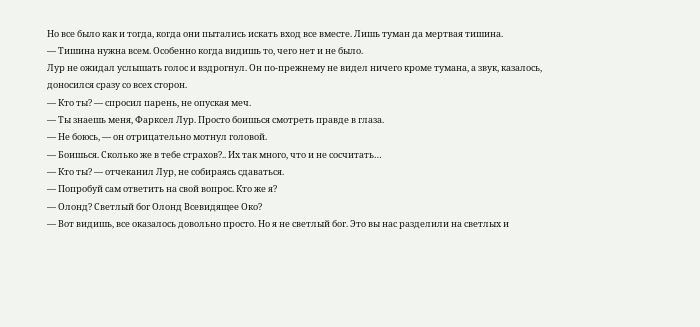Но все было как и тогда, когда они пытались искать вход все вместе. Лишь туман да мертвая тишина.
— Тишина нужна всем. Особенно когда видишь то, чего нет и не было.
Лур не ожидал услышать голос и вздрогнул. Он по-прежнему не видел ничего кроме тумана, а звук, казалось, доносился сразу со всех сторон.
— Кто ты? — спросил парень, не опуская меч.
— Ты знаешь меня, Фарксел Лур. Просто боишься смотреть правде в глаза.
— Не боюсь, — он отрицательно мотнул головой.
— Боишься. Сколько же в тебе страхов?.. Их так много, что и не сосчитать…
— Кто ты? — отчеканил Лур, не собираясь сдаваться.
— Попробуй сам ответить на свой вопрос. Кто же я?
— Олонд? Светлый бог Олонд Всевидящее Око?
— Вот видишь, все оказалось довольно просто. Но я не светлый бог. Это вы нас разделили на светлых и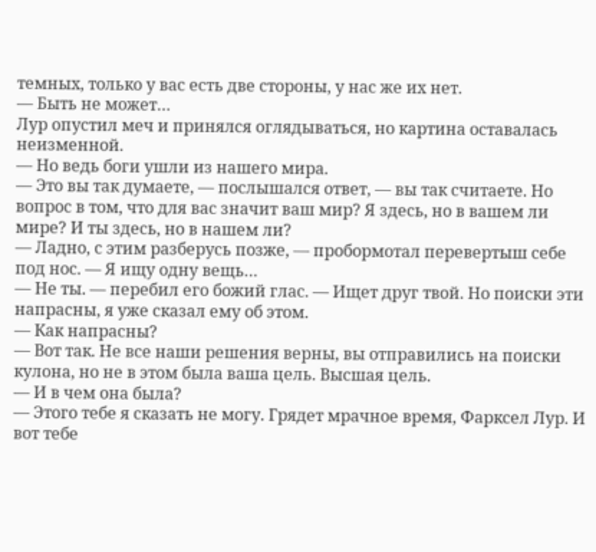темных, только у вас есть две стороны, у нас же их нет.
— Быть не может…
Лур опустил меч и принялся оглядываться, но картина оставалась неизменной.
— Но ведь боги ушли из нашего мира.
— Это вы так думаете, — послышался ответ, — вы так считаете. Но вопрос в том, что для вас значит ваш мир? Я здесь, но в вашем ли мире? И ты здесь, но в нашем ли?
— Ладно, с этим разберусь позже, — пробормотал перевертыш себе под нос. — Я ищу одну вещь…
— Не ты. — перебил его божий глас. — Ищет друг твой. Но поиски эти напрасны, я уже сказал ему об этом.
— Как напрасны?
— Вот так. Не все наши решения верны, вы отправились на поиски кулона, но не в этом была ваша цель. Высшая цель.
— И в чем она была?
— Этого тебе я сказать не могу. Грядет мрачное время, Фарксел Лур. И вот тебе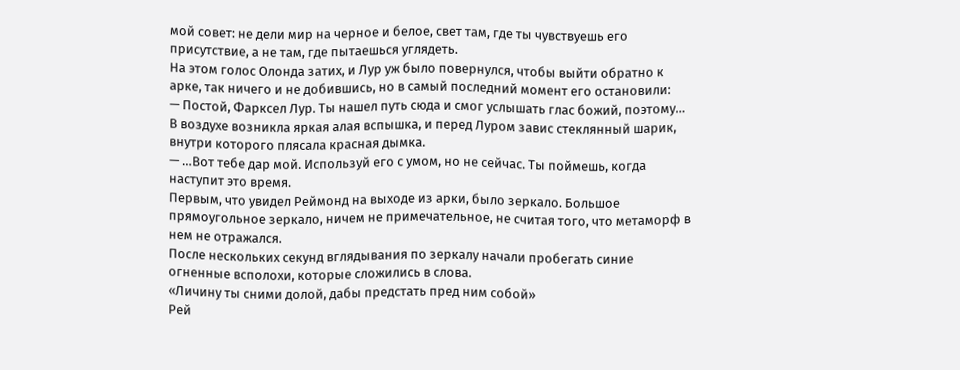мой совет: не дели мир на черное и белое, свет там, где ты чувствуешь его присутствие, а не там, где пытаешься углядеть.
На этом голос Олонда затих, и Лур уж было повернулся, чтобы выйти обратно к арке, так ничего и не добившись, но в самый последний момент его остановили:
— Постой, Фарксел Лур. Ты нашел путь сюда и смог услышать глас божий, поэтому…
В воздухе возникла яркая алая вспышка, и перед Луром завис стеклянный шарик, внутри которого плясала красная дымка.
— …Вот тебе дар мой. Используй его с умом, но не сейчас. Ты поймешь, когда наступит это время.
Первым, что увидел Реймонд на выходе из арки, было зеркало. Большое прямоугольное зеркало, ничем не примечательное, не считая того, что метаморф в нем не отражался.
После нескольких секунд вглядывания по зеркалу начали пробегать синие огненные всполохи, которые сложились в слова.
«Личину ты сними долой, дабы предстать пред ним собой»
Рей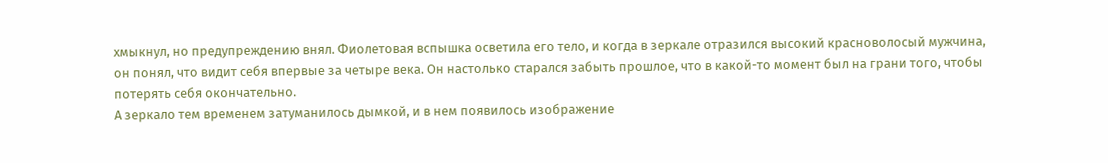хмыкнул, но предупреждению внял. Фиолетовая вспышка осветила его тело, и когда в зеркале отразился высокий красноволосый мужчина, он понял, что видит себя впервые за четыре века. Он настолько старался забыть прошлое, что в какой-то момент был на грани того, чтобы потерять себя окончательно.
А зеркало тем временем затуманилось дымкой, и в нем появилось изображение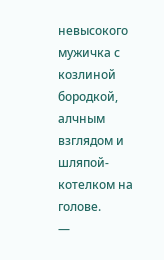невысокого мужичка с козлиной бородкой, алчным взглядом и шляпой-котелком на голове.
—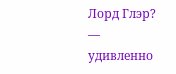Лорд Глэр? — удивленно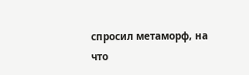спросил метаморф, на что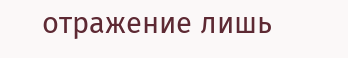отражение лишь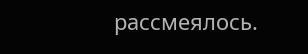рассмеялось.